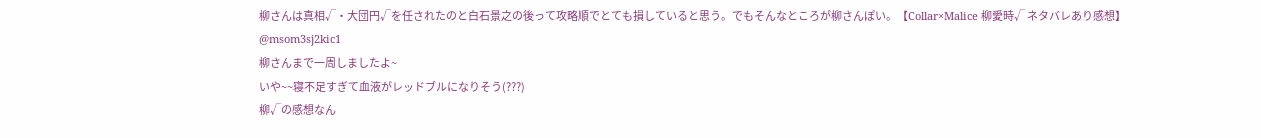柳さんは真相√・大団円√を任されたのと白石景之の後って攻略順でとても損していると思う。でもそんなところが柳さんぽい。【Collar×Malice 柳愛時√ ネタバレあり感想】
@msom3sj2kic1
柳さんまで一周しましたよ~
いや~~寝不足すぎて血液がレッドブルになりそう(???)
柳√の感想なん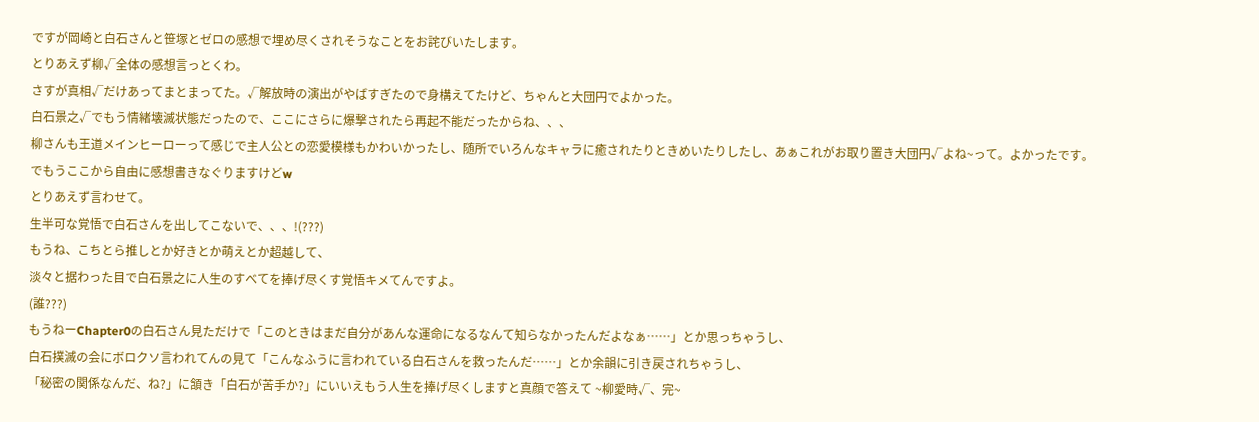ですが岡崎と白石さんと笹塚とゼロの感想で埋め尽くされそうなことをお詫びいたします。
とりあえず柳√全体の感想言っとくわ。
さすが真相√だけあってまとまってた。√解放時の演出がやばすぎたので身構えてたけど、ちゃんと大団円でよかった。
白石景之√でもう情緒壊滅状態だったので、ここにさらに爆撃されたら再起不能だったからね、、、
柳さんも王道メインヒーローって感じで主人公との恋愛模様もかわいかったし、随所でいろんなキャラに癒されたりときめいたりしたし、あぁこれがお取り置き大団円√よね~って。よかったです。
でもうここから自由に感想書きなぐりますけどw
とりあえず言わせて。
生半可な覚悟で白石さんを出してこないで、、、!(???)
もうね、こちとら推しとか好きとか萌えとか超越して、
淡々と据わった目で白石景之に人生のすべてを捧げ尽くす覚悟キメてんですよ。
(誰???)
もうねーChapter0の白石さん見ただけで「このときはまだ自分があんな運命になるなんて知らなかったんだよなぁ……」とか思っちゃうし、
白石撲滅の会にボロクソ言われてんの見て「こんなふうに言われている白石さんを救ったんだ……」とか余韻に引き戻されちゃうし、
「秘密の関係なんだ、ね?」に頷き「白石が苦手か?」にいいえもう人生を捧げ尽くしますと真顔で答えて ~柳愛時√、完~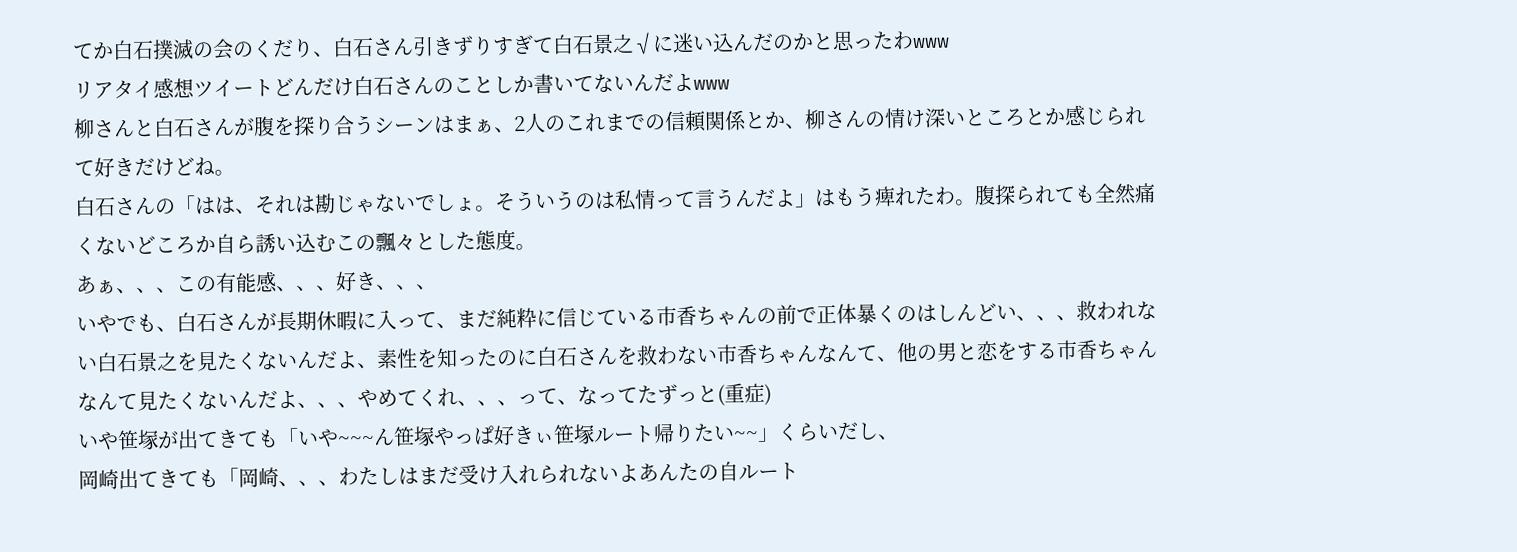てか白石撲滅の会のくだり、白石さん引きずりすぎて白石景之√に迷い込んだのかと思ったわwww
リアタイ感想ツイートどんだけ白石さんのことしか書いてないんだよwww
柳さんと白石さんが腹を探り合うシーンはまぁ、2人のこれまでの信頼関係とか、柳さんの情け深いところとか感じられて好きだけどね。
白石さんの「はは、それは勘じゃないでしょ。そういうのは私情って言うんだよ」はもう痺れたわ。腹探られても全然痛くないどころか自ら誘い込むこの飄々とした態度。
あぁ、、、この有能感、、、好き、、、
いやでも、白石さんが長期休暇に入って、まだ純粋に信じている市香ちゃんの前で正体暴くのはしんどい、、、救われない白石景之を見たくないんだよ、素性を知ったのに白石さんを救わない市香ちゃんなんて、他の男と恋をする市香ちゃんなんて見たくないんだよ、、、やめてくれ、、、って、なってたずっと(重症)
いや笹塚が出てきても「いや~~~ん笹塚やっぱ好きぃ笹塚ルート帰りたい~~」くらいだし、
岡崎出てきても「岡崎、、、わたしはまだ受け入れられないよあんたの自ルート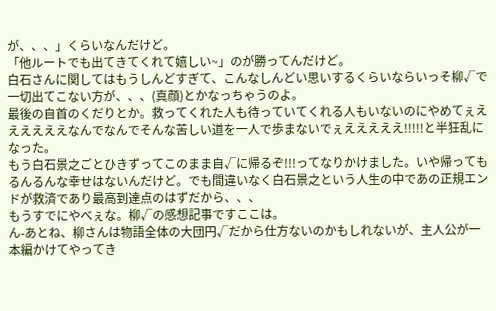が、、、」くらいなんだけど。
「他ルートでも出てきてくれて嬉しい~」のが勝ってんだけど。
白石さんに関してはもうしんどすぎて、こんなしんどい思いするくらいならいっそ柳√で一切出てこない方が、、、(真顔)とかなっちゃうのよ。
最後の自首のくだりとか。救ってくれた人も待っていてくれる人もいないのにやめてぇええええええなんでなんでそんな苦しい道を一人で歩まないでぇえええええ!!!!!と半狂乱になった。
もう白石景之ごとひきずってこのまま自√に帰るぞ!!!ってなりかけました。いや帰ってもるんるんな幸せはないんだけど。でも間違いなく白石景之という人生の中であの正規エンドが救済であり最高到達点のはずだから、、、
もうすでにやべぇな。柳√の感想記事ですここは。
ん-あとね、柳さんは物語全体の大団円√だから仕方ないのかもしれないが、主人公が一本編かけてやってき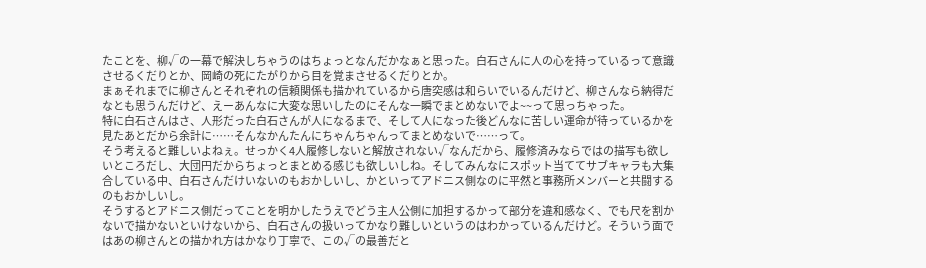たことを、柳√の一幕で解決しちゃうのはちょっとなんだかなぁと思った。白石さんに人の心を持っているって意識させるくだりとか、岡崎の死にたがりから目を覚まさせるくだりとか。
まぁそれまでに柳さんとそれぞれの信頼関係も描かれているから唐突感は和らいでいるんだけど、柳さんなら納得だなとも思うんだけど、えーあんなに大変な思いしたのにそんな一瞬でまとめないでよ~~って思っちゃった。
特に白石さんはさ、人形だった白石さんが人になるまで、そして人になった後どんなに苦しい運命が待っているかを見たあとだから余計に……そんなかんたんにちゃんちゃんってまとめないで……って。
そう考えると難しいよねぇ。せっかく4人履修しないと解放されない√なんだから、履修済みならではの描写も欲しいところだし、大団円だからちょっとまとめる感じも欲しいしね。そしてみんなにスポット当ててサブキャラも大集合している中、白石さんだけいないのもおかしいし、かといってアドニス側なのに平然と事務所メンバーと共闘するのもおかしいし。
そうするとアドニス側だってことを明かしたうえでどう主人公側に加担するかって部分を違和感なく、でも尺を割かないで描かないといけないから、白石さんの扱いってかなり難しいというのはわかっているんだけど。そういう面ではあの柳さんとの描かれ方はかなり丁寧で、この√の最善だと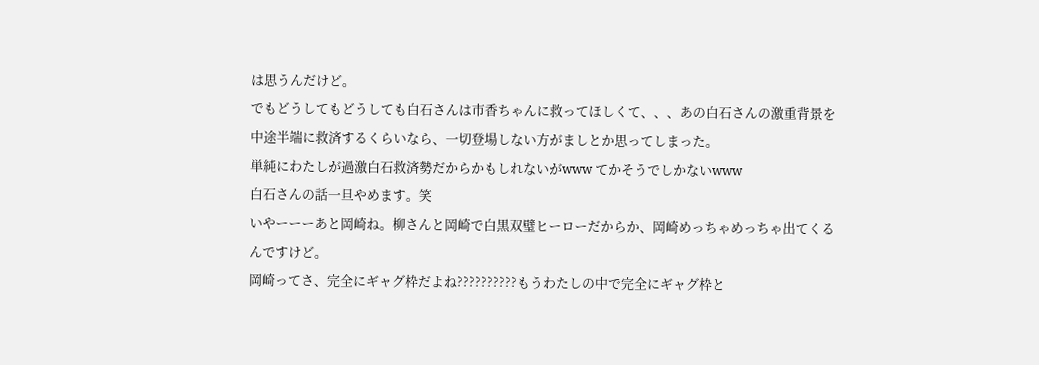は思うんだけど。
でもどうしてもどうしても白石さんは市香ちゃんに救ってほしくて、、、あの白石さんの激重背景を中途半端に救済するくらいなら、一切登場しない方がましとか思ってしまった。
単純にわたしが過激白石救済勢だからかもしれないがwww てかそうでしかないwww
白石さんの話一旦やめます。笑
いやーーーあと岡崎ね。柳さんと岡崎で白黒双璧ヒーローだからか、岡崎めっちゃめっちゃ出てくるんですけど。
岡崎ってさ、完全にギャグ枠だよね??????????もうわたしの中で完全にギャグ枠と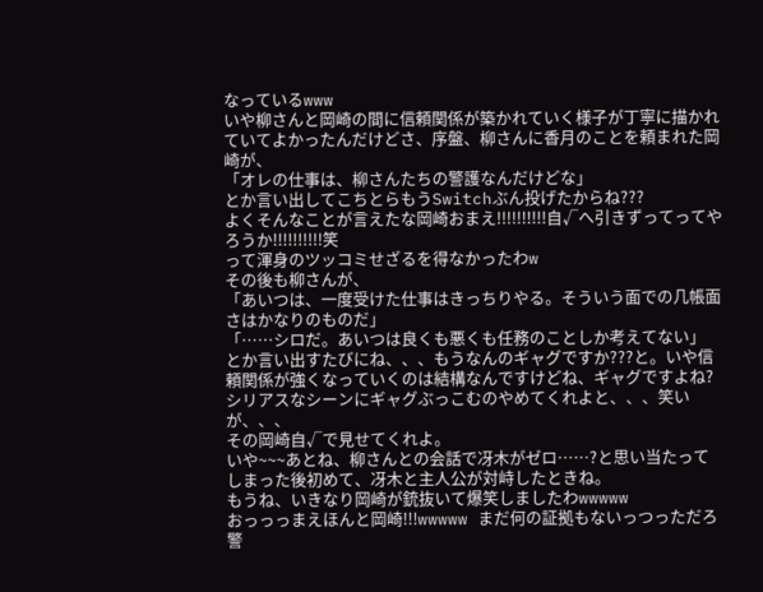なっているwww
いや柳さんと岡崎の間に信頼関係が築かれていく様子が丁寧に描かれていてよかったんだけどさ、序盤、柳さんに香月のことを頼まれた岡崎が、
「オレの仕事は、柳さんたちの警護なんだけどな」
とか言い出してこちとらもうSwitchぶん投げたからね???
よくそんなことが言えたな岡崎おまえ!!!!!!!!!!自√へ引きずってってやろうか!!!!!!!!!!笑
って渾身のツッコミせざるを得なかったわw
その後も柳さんが、
「あいつは、一度受けた仕事はきっちりやる。そういう面での几帳面さはかなりのものだ」
「……シロだ。あいつは良くも悪くも任務のことしか考えてない」
とか言い出すたびにね、、、もうなんのギャグですか???と。いや信頼関係が強くなっていくのは結構なんですけどね、ギャグですよね?シリアスなシーンにギャグぶっこむのやめてくれよと、、、笑いが、、、
その岡崎自√で見せてくれよ。
いや~~~あとね、柳さんとの会話で冴木がゼロ……?と思い当たってしまった後初めて、冴木と主人公が対峙したときね。
もうね、いきなり岡崎が銃抜いて爆笑しましたわwwwww
おっっっまえほんと岡崎!!!wwwww まだ何の証拠もないっつっただろ警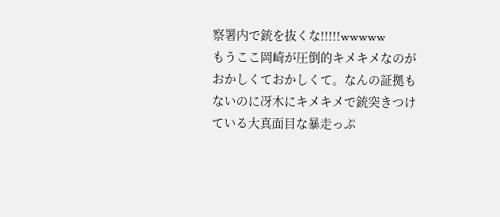察署内で銃を抜くな!!!!!wwwww
もうここ岡崎が圧倒的キメキメなのがおかしくておかしくて。なんの証拠もないのに冴木にキメキメで銃突きつけている大真面目な暴走っぷ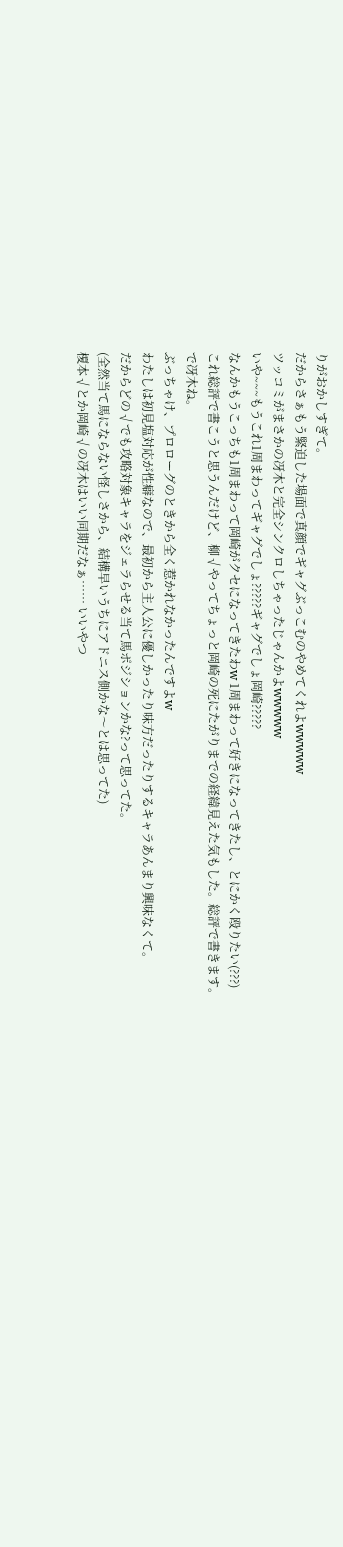りがおかしすぎて。
だからさぁもう緊迫した場面で真顔でギャグぶっこむのやめてくれよwwwww
ツッコミがまさかの冴木と完全シンクロしちゃったじゃんかよwwwww
いや~~~もうこれ1周まわってギャグでしょ?????ギャグでしょ岡崎?????
なんかもうこっちも1周まわって岡崎がクセになってきたわw 1周まわって好きになってきたし、とにかく殴りたい(???)
これ総評で書こうと思うんだけど、柳√やってちょっと岡崎の死にたがりまでの経緯見えた気もした。総評で書きます。
で冴木ね。
ぶっちゃけ、プロローグのときから全く惹かれなかったんですよw
わたしは初見塩対応が性癖なので、最初から主人公に優しかったり味方だったりするキャラあんまり興味なくて。
だからどの√でも攻略対象キャラをジェラらせる当て馬ポジションかな?って思ってた。
(全然当て馬にならない怪しさから、結構早いうちにアドニス側かな〜とは思ってた)
榎本√とか岡崎√の冴木はいい同期だなぁ…… いいやつ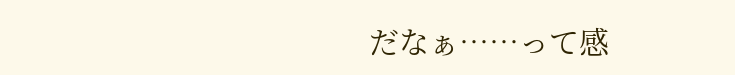だなぁ……って感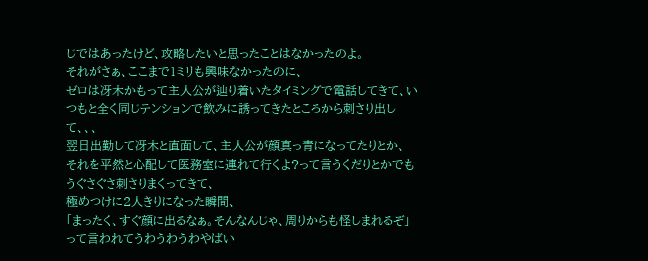じではあったけど、攻略したいと思ったことはなかったのよ。
それがさぁ、ここまで1ミリも興味なかったのに、
ゼロは冴木かもって主人公が辿り着いたタイミングで電話してきて、いつもと全く同じテンションで飲みに誘ってきたところから刺さり出して、、、
翌日出勤して冴木と直面して、主人公が顔真っ青になってたりとか、
それを平然と心配して医務室に連れて行くよ?って言うくだりとかでもうぐさぐさ刺さりまくってきて、
極めつけに2人きりになった瞬間、
「まったく、すぐ顔に出るなぁ。そんなんじゃ、周りからも怪しまれるぞ」
って言われてうわうわうわやばい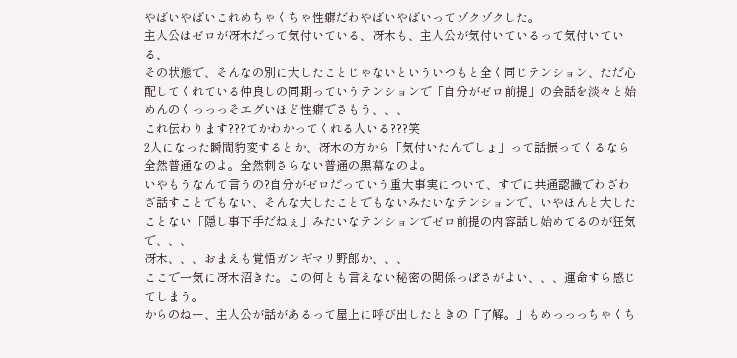やばいやばいこれめちゃくちゃ性癖だわやばいやばいってゾクゾクした。
主人公はゼロが冴木だって気付いている、冴木も、主人公が気付いているって気付いている、
その状態で、そんなの別に大したことじゃないといういつもと全く同じテンション、ただ心配してくれている仲良しの同期っていうテンションで「自分がゼロ前提」の会話を淡々と始めんのくっっっそエグいほど性癖でさもう、、、
これ伝わります???てかわかってくれる人いる???笑
2人になった瞬間豹変するとか、冴木の方から「気付いたんでしょ」って話振ってくるなら全然普通なのよ。全然刺さらない普通の黒幕なのよ。
いやもうなんて言うの?自分がゼロだっていう重大事実について、すでに共通認識でわざわざ話すことでもない、そんな大したことでもないみたいなテンションで、いやほんと大したことない「隠し事下手だねぇ」みたいなテンションでゼロ前提の内容話し始めてるのが狂気で、、、
冴木、、、おまえも覚悟ガンギマリ野郎か、、、
ここで一気に冴木沼きた。この何とも言えない秘密の関係っぽさがよい、、、運命すら感じてしまう。
からのねー、主人公が話があるって屋上に呼び出したときの「了解。」もめっっっちゃくち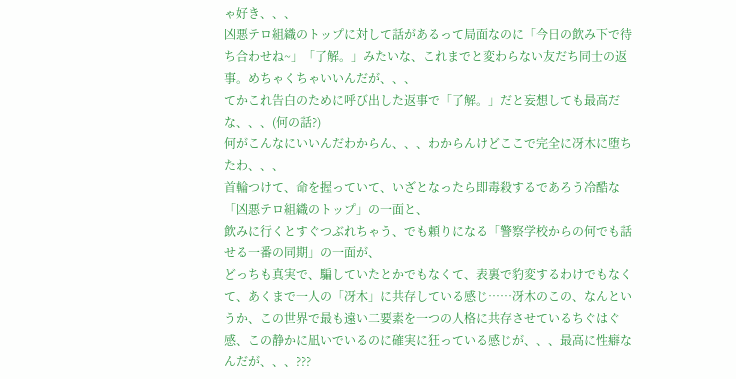ゃ好き、、、
凶悪テロ組織のトップに対して話があるって局面なのに「今日の飲み下で待ち合わせね~」「了解。」みたいな、これまでと変わらない友だち同士の返事。めちゃくちゃいいんだが、、、
てかこれ告白のために呼び出した返事で「了解。」だと妄想しても最高だな、、、(何の話?)
何がこんなにいいんだわからん、、、わからんけどここで完全に冴木に堕ちたわ、、、
首輪つけて、命を握っていて、いざとなったら即毒殺するであろう冷酷な「凶悪テロ組織のトップ」の一面と、
飲みに行くとすぐつぶれちゃう、でも頼りになる「警察学校からの何でも話せる一番の同期」の一面が、
どっちも真実で、騙していたとかでもなくて、表裏で豹変するわけでもなくて、あくまで一人の「冴木」に共存している感じ……冴木のこの、なんというか、この世界で最も遠い二要素を一つの人格に共存させているちぐはぐ感、この静かに凪いでいるのに確実に狂っている感じが、、、最高に性癖なんだが、、、???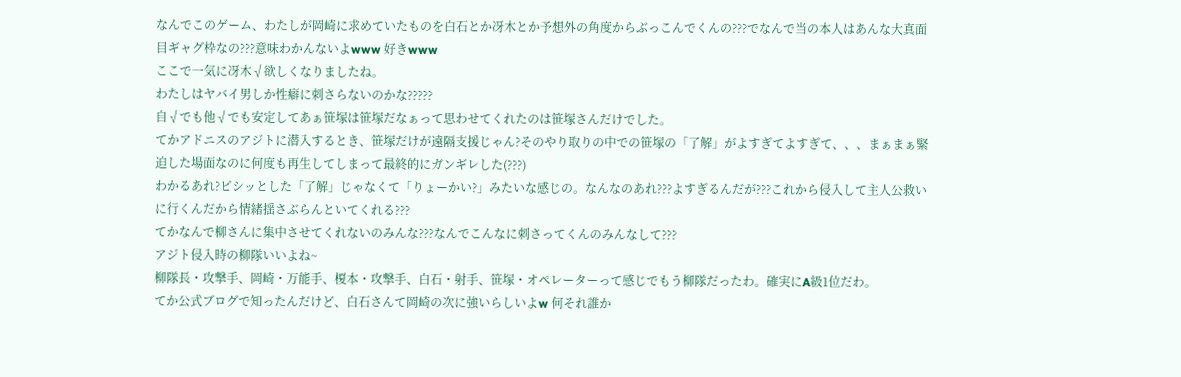なんでこのゲーム、わたしが岡崎に求めていたものを白石とか冴木とか予想外の角度からぶっこんでくんの???でなんで当の本人はあんな大真面目ギャグ枠なの???意味わかんないよwww 好きwww
ここで一気に冴木√欲しくなりましたね。
わたしはヤバイ男しか性癖に刺さらないのかな?????
自√でも他√でも安定してあぁ笹塚は笹塚だなぁって思わせてくれたのは笹塚さんだけでした。
てかアドニスのアジトに潜入するとき、笹塚だけが遠隔支援じゃん?そのやり取りの中での笹塚の「了解」がよすぎてよすぎて、、、まぁまぁ緊迫した場面なのに何度も再生してしまって最終的にガンギレした(???)
わかるあれ?ピシッとした「了解」じゃなくて「りょーかい?」みたいな感じの。なんなのあれ???よすぎるんだが???これから侵入して主人公救いに行くんだから情緒揺さぶらんといてくれる???
てかなんで柳さんに集中させてくれないのみんな???なんでこんなに刺さってくんのみんなして???
アジト侵入時の柳隊いいよね~
柳隊長・攻撃手、岡崎・万能手、榎本・攻撃手、白石・射手、笹塚・オペレーターって感じでもう柳隊だったわ。確実にA級1位だわ。
てか公式ブログで知ったんだけど、白石さんて岡崎の次に強いらしいよw 何それ誰か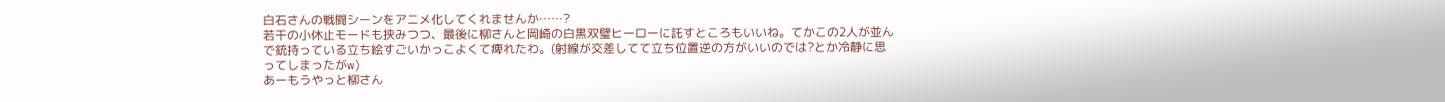白石さんの戦闘シーンをアニメ化してくれませんか……?
若干の小休止モードも挟みつつ、最後に柳さんと岡崎の白黒双璧ヒーローに託すところもいいね。てかこの2人が並んで銃持っている立ち絵すごいかっこよくて痺れたわ。(射線が交差してて立ち位置逆の方がいいのでは?とか冷静に思ってしまったがw)
あーもうやっと柳さん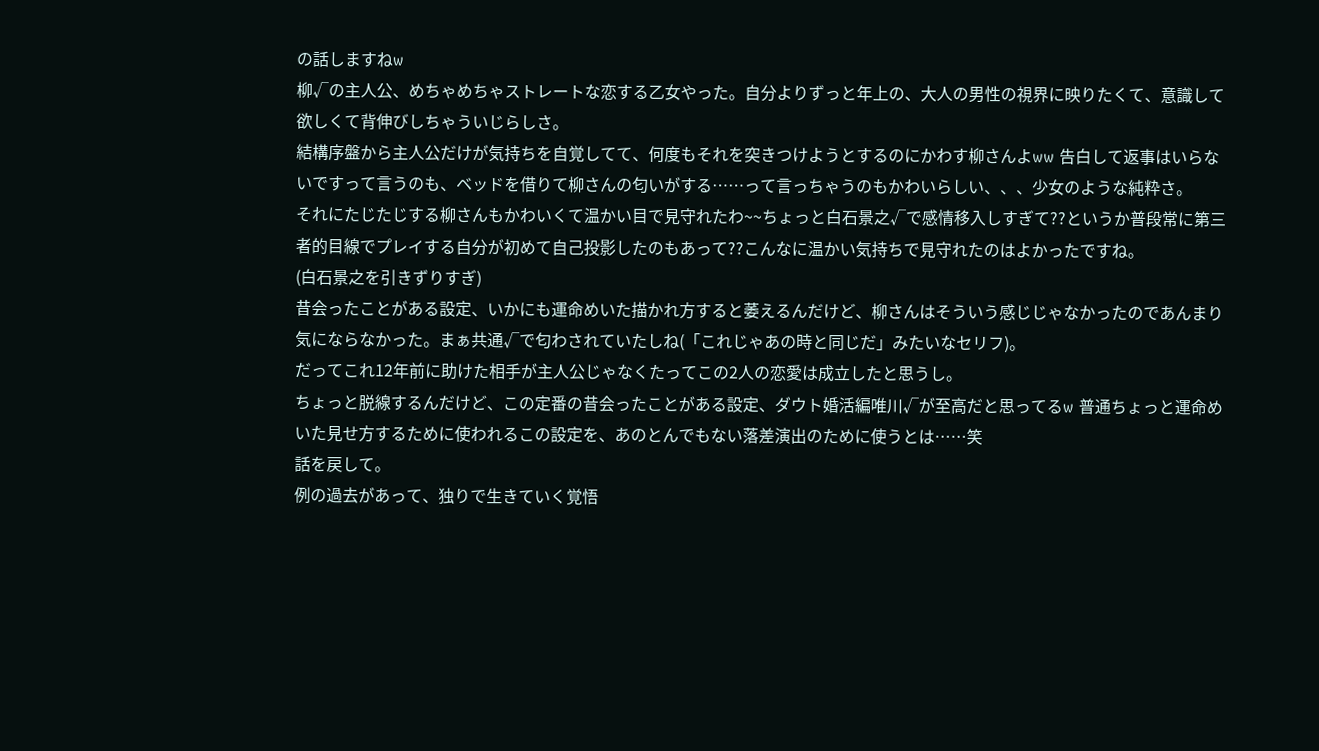の話しますねw
柳√の主人公、めちゃめちゃストレートな恋する乙女やった。自分よりずっと年上の、大人の男性の視界に映りたくて、意識して欲しくて背伸びしちゃういじらしさ。
結構序盤から主人公だけが気持ちを自覚してて、何度もそれを突きつけようとするのにかわす柳さんよww 告白して返事はいらないですって言うのも、ベッドを借りて柳さんの匂いがする……って言っちゃうのもかわいらしい、、、少女のような純粋さ。
それにたじたじする柳さんもかわいくて温かい目で見守れたわ~~ちょっと白石景之√で感情移入しすぎて??というか普段常に第三者的目線でプレイする自分が初めて自己投影したのもあって??こんなに温かい気持ちで見守れたのはよかったですね。
(白石景之を引きずりすぎ)
昔会ったことがある設定、いかにも運命めいた描かれ方すると萎えるんだけど、柳さんはそういう感じじゃなかったのであんまり気にならなかった。まぁ共通√で匂わされていたしね(「これじゃあの時と同じだ」みたいなセリフ)。
だってこれ12年前に助けた相手が主人公じゃなくたってこの2人の恋愛は成立したと思うし。
ちょっと脱線するんだけど、この定番の昔会ったことがある設定、ダウト婚活編唯川√が至高だと思ってるw 普通ちょっと運命めいた見せ方するために使われるこの設定を、あのとんでもない落差演出のために使うとは……笑
話を戻して。
例の過去があって、独りで生きていく覚悟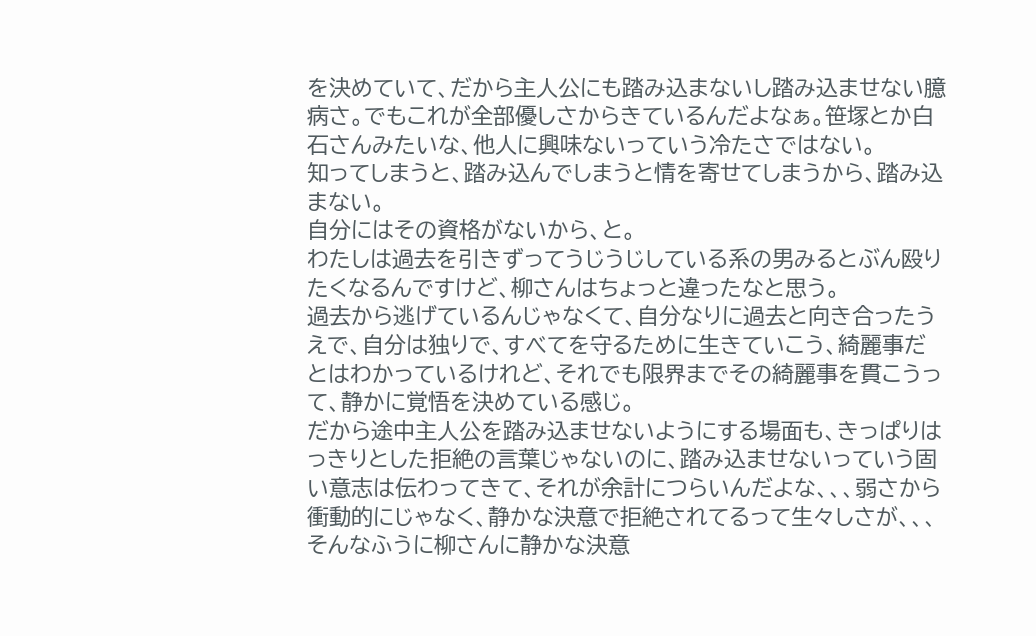を決めていて、だから主人公にも踏み込まないし踏み込ませない臆病さ。でもこれが全部優しさからきているんだよなぁ。笹塚とか白石さんみたいな、他人に興味ないっていう冷たさではない。
知ってしまうと、踏み込んでしまうと情を寄せてしまうから、踏み込まない。
自分にはその資格がないから、と。
わたしは過去を引きずってうじうじしている系の男みるとぶん殴りたくなるんですけど、柳さんはちょっと違ったなと思う。
過去から逃げているんじゃなくて、自分なりに過去と向き合ったうえで、自分は独りで、すべてを守るために生きていこう、綺麗事だとはわかっているけれど、それでも限界までその綺麗事を貫こうって、静かに覚悟を決めている感じ。
だから途中主人公を踏み込ませないようにする場面も、きっぱりはっきりとした拒絶の言葉じゃないのに、踏み込ませないっていう固い意志は伝わってきて、それが余計につらいんだよな、、、弱さから衝動的にじゃなく、静かな決意で拒絶されてるって生々しさが、、、
そんなふうに柳さんに静かな決意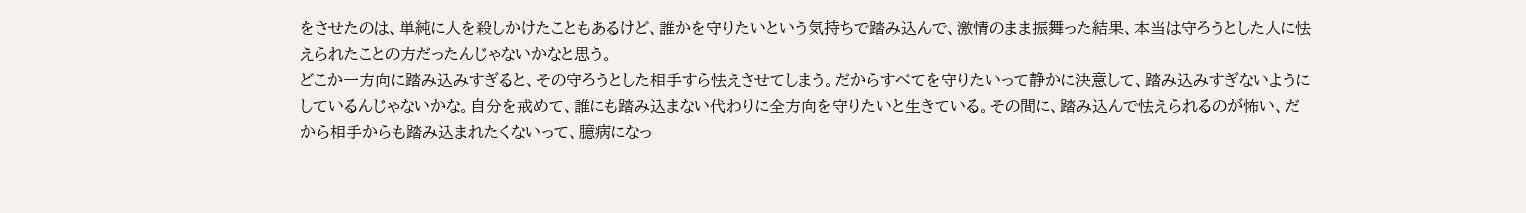をさせたのは、単純に人を殺しかけたこともあるけど、誰かを守りたいという気持ちで踏み込んで、激情のまま振舞った結果、本当は守ろうとした人に怯えられたことの方だったんじゃないかなと思う。
どこか一方向に踏み込みすぎると、その守ろうとした相手すら怯えさせてしまう。だからすべてを守りたいって静かに決意して、踏み込みすぎないようにしているんじゃないかな。自分を戒めて、誰にも踏み込まない代わりに全方向を守りたいと生きている。その間に、踏み込んで怯えられるのが怖い、だから相手からも踏み込まれたくないって、臆病になっ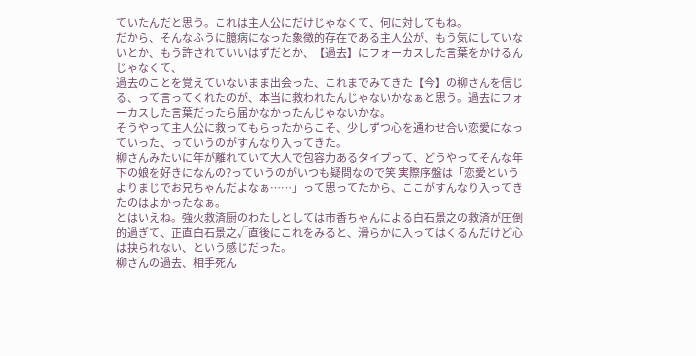ていたんだと思う。これは主人公にだけじゃなくて、何に対してもね。
だから、そんなふうに臆病になった象徴的存在である主人公が、もう気にしていないとか、もう許されていいはずだとか、【過去】にフォーカスした言葉をかけるんじゃなくて、
過去のことを覚えていないまま出会った、これまでみてきた【今】の柳さんを信じる、って言ってくれたのが、本当に救われたんじゃないかなぁと思う。過去にフォーカスした言葉だったら届かなかったんじゃないかな。
そうやって主人公に救ってもらったからこそ、少しずつ心を通わせ合い恋愛になっていった、っていうのがすんなり入ってきた。
柳さんみたいに年が離れていて大人で包容力あるタイプって、どうやってそんな年下の娘を好きになんの?っていうのがいつも疑問なので笑 実際序盤は「恋愛というよりまじでお兄ちゃんだよなぁ……」って思ってたから、ここがすんなり入ってきたのはよかったなぁ。
とはいえね。強火救済厨のわたしとしては市香ちゃんによる白石景之の救済が圧倒的過ぎて、正直白石景之√直後にこれをみると、滑らかに入ってはくるんだけど心は抉られない、という感じだった。
柳さんの過去、相手死ん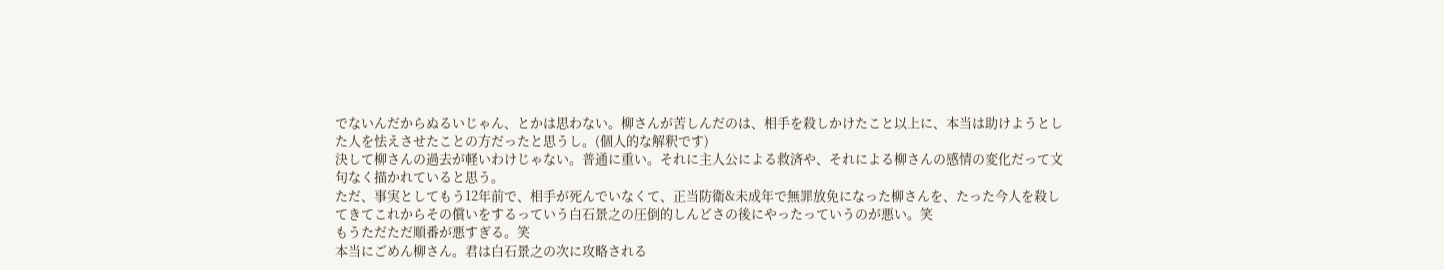でないんだからぬるいじゃん、とかは思わない。柳さんが苦しんだのは、相手を殺しかけたこと以上に、本当は助けようとした人を怯えさせたことの方だったと思うし。(個人的な解釈です)
決して柳さんの過去が軽いわけじゃない。普通に重い。それに主人公による救済や、それによる柳さんの感情の変化だって文句なく描かれていると思う。
ただ、事実としてもう12年前で、相手が死んでいなくて、正当防衛&未成年で無罪放免になった柳さんを、たった今人を殺してきてこれからその償いをするっていう白石景之の圧倒的しんどさの後にやったっていうのが悪い。笑
もうただただ順番が悪すぎる。笑
本当にごめん柳さん。君は白石景之の次に攻略される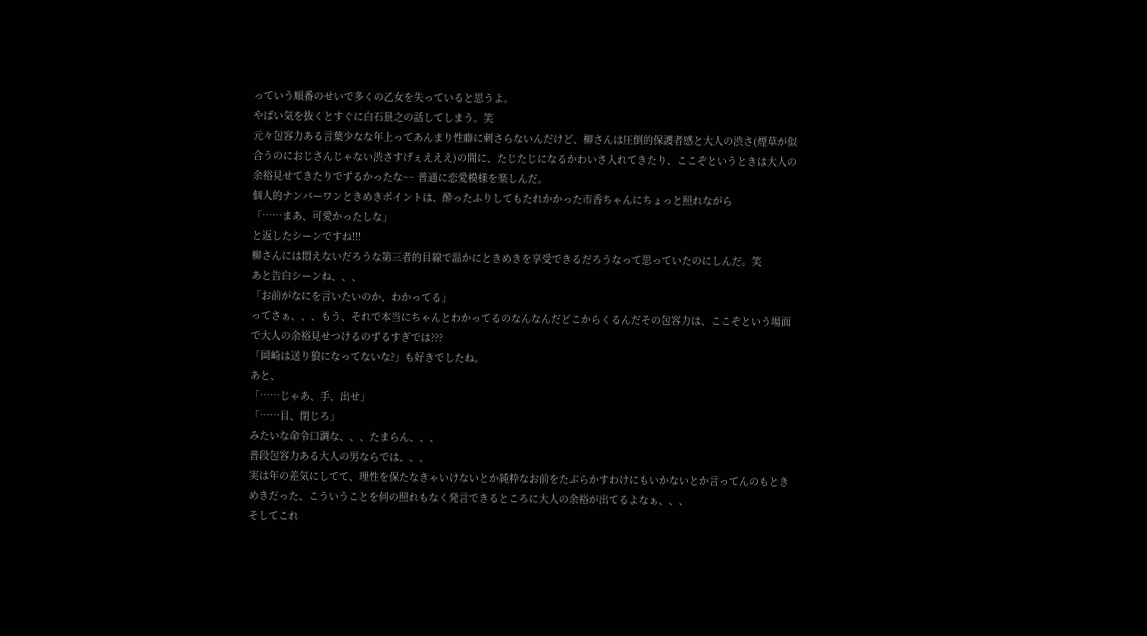っていう順番のせいで多くの乙女を失っていると思うよ。
やばい気を抜くとすぐに白石景之の話してしまう。笑
元々包容力ある言葉少なな年上ってあんまり性癖に刺さらないんだけど、柳さんは圧倒的保護者感と大人の渋さ(煙草が似合うのにおじさんじゃない渋さすげぇえええ)の間に、たじたじになるかわいさ入れてきたり、ここぞというときは大人の余裕見せてきたりでずるかったな~~ 普通に恋愛模様を楽しんだ。
個人的ナンバーワンときめきポイントは、酔ったふりしてもたれかかった市香ちゃんにちょっと照れながら
「……まあ、可愛かったしな」
と返したシーンですね!!!
柳さんには悶えないだろうな第三者的目線で温かにときめきを享受できるだろうなって思っていたのにしんだ。笑
あと告白シーンね、、、
「お前がなにを言いたいのか、わかってる」
ってさぁ、、、もう、それで本当にちゃんとわかってるのなんなんだどこからくるんだその包容力は、ここぞという場面で大人の余裕見せつけるのずるすぎでは???
「岡崎は送り狼になってないな?」も好きでしたね。
あと、
「……じゃあ、手、出せ」
「……目、閉じろ」
みたいな命令口調な、、、たまらん、、、
普段包容力ある大人の男ならでは、、、
実は年の差気にしてて、理性を保たなきゃいけないとか純粋なお前をたぶらかすわけにもいかないとか言ってんのもときめきだった、こういうことを何の照れもなく発言できるところに大人の余裕が出てるよなぁ、、、
そしてこれ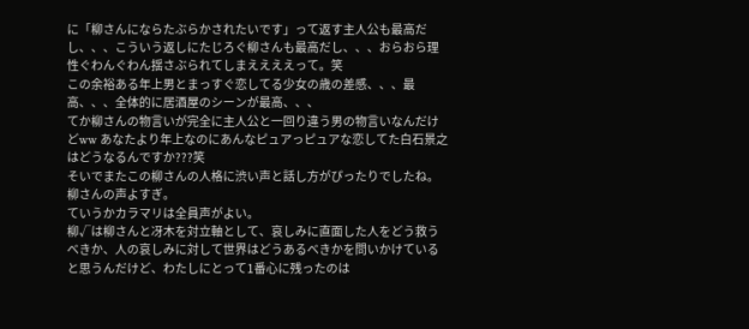に「柳さんにならたぶらかされたいです」って返す主人公も最高だし、、、こういう返しにたじろぐ柳さんも最高だし、、、おらおら理性ぐわんぐわん揺さぶられてしまええええって。笑
この余裕ある年上男とまっすぐ恋してる少女の歳の差感、、、最高、、、全体的に居酒屋のシーンが最高、、、
てか柳さんの物言いが完全に主人公と一回り違う男の物言いなんだけどww あなたより年上なのにあんなピュアっピュアな恋してた白石景之はどうなるんですか???笑
そいでまたこの柳さんの人格に渋い声と話し方がぴったりでしたね。柳さんの声よすぎ。
ていうかカラマリは全員声がよい。
柳√は柳さんと冴木を対立軸として、哀しみに直面した人をどう救うべきか、人の哀しみに対して世界はどうあるべきかを問いかけていると思うんだけど、わたしにとって1番心に残ったのは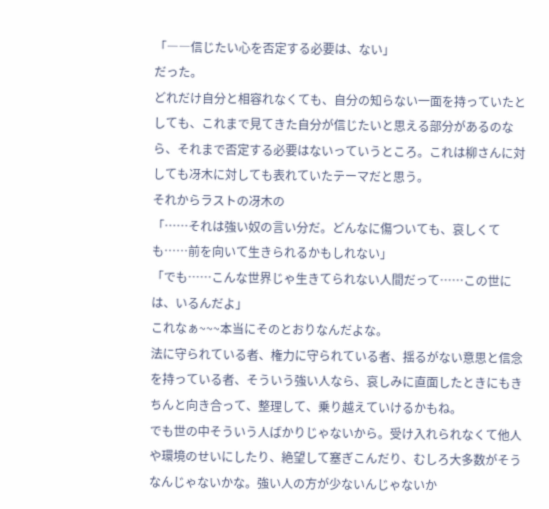「――信じたい心を否定する必要は、ない」
だった。
どれだけ自分と相容れなくても、自分の知らない一面を持っていたとしても、これまで見てきた自分が信じたいと思える部分があるのなら、それまで否定する必要はないっていうところ。これは柳さんに対しても冴木に対しても表れていたテーマだと思う。
それからラストの冴木の
「……それは強い奴の言い分だ。どんなに傷ついても、哀しくても……前を向いて生きられるかもしれない」
「でも……こんな世界じゃ生きてられない人間だって……この世には、いるんだよ」
これなぁ~~~本当にそのとおりなんだよな。
法に守られている者、権力に守られている者、揺るがない意思と信念を持っている者、そういう強い人なら、哀しみに直面したときにもきちんと向き合って、整理して、乗り越えていけるかもね。
でも世の中そういう人ばかりじゃないから。受け入れられなくて他人や環境のせいにしたり、絶望して塞ぎこんだり、むしろ大多数がそうなんじゃないかな。強い人の方が少ないんじゃないか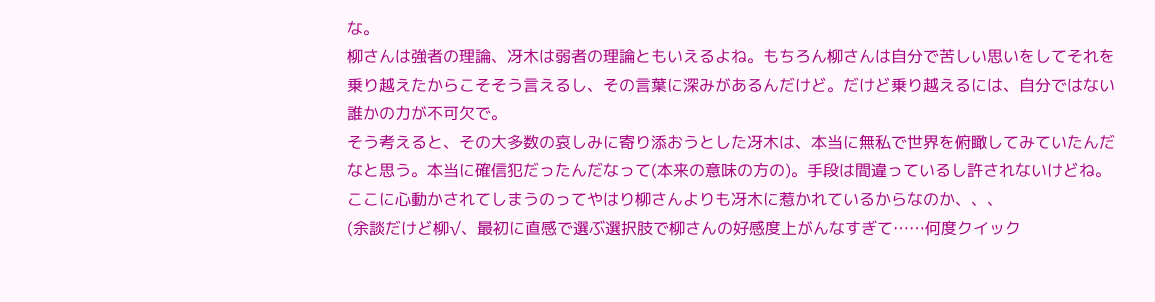な。
柳さんは強者の理論、冴木は弱者の理論ともいえるよね。もちろん柳さんは自分で苦しい思いをしてそれを乗り越えたからこそそう言えるし、その言葉に深みがあるんだけど。だけど乗り越えるには、自分ではない誰かの力が不可欠で。
そう考えると、その大多数の哀しみに寄り添おうとした冴木は、本当に無私で世界を俯瞰してみていたんだなと思う。本当に確信犯だったんだなって(本来の意味の方の)。手段は間違っているし許されないけどね。
ここに心動かされてしまうのってやはり柳さんよりも冴木に惹かれているからなのか、、、
(余談だけど柳√、最初に直感で選ぶ選択肢で柳さんの好感度上がんなすぎて……何度クイック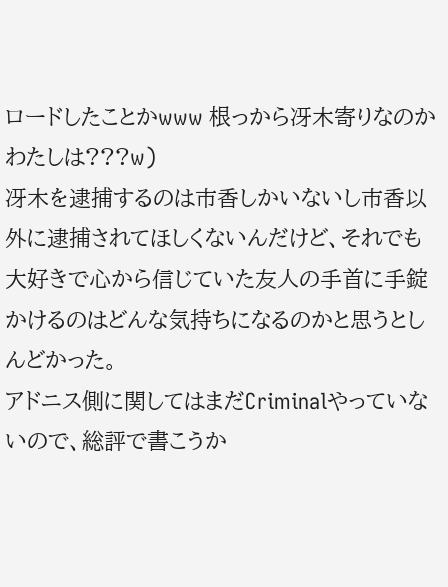ロードしたことかwww 根っから冴木寄りなのかわたしは???w)
冴木を逮捕するのは市香しかいないし市香以外に逮捕されてほしくないんだけど、それでも大好きで心から信じていた友人の手首に手錠かけるのはどんな気持ちになるのかと思うとしんどかった。
アドニス側に関してはまだCriminalやっていないので、総評で書こうか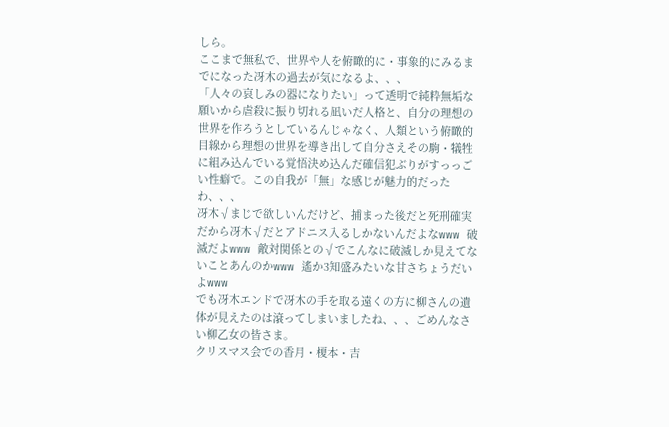しら。
ここまで無私で、世界や人を俯瞰的に・事象的にみるまでになった冴木の過去が気になるよ、、、
「人々の哀しみの器になりたい」って透明で純粋無垢な願いから虐殺に振り切れる凪いだ人格と、自分の理想の世界を作ろうとしているんじゃなく、人類という俯瞰的目線から理想の世界を導き出して自分さえその駒・犠牲に組み込んでいる覚悟決め込んだ確信犯ぶりがすっっごい性癖で。この自我が「無」な感じが魅力的だったわ、、、
冴木√まじで欲しいんだけど、捕まった後だと死刑確実だから冴木√だとアドニス入るしかないんだよなwww 破滅だよwww 敵対関係との√でこんなに破滅しか見えてないことあんのかwww 遙か3知盛みたいな甘さちょうだいよwww
でも冴木エンドで冴木の手を取る遠くの方に柳さんの遺体が見えたのは滾ってしまいましたね、、、ごめんなさい柳乙女の皆さま。
クリスマス会での香月・榎本・吉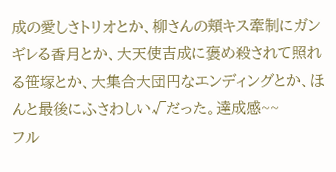成の愛しさトリオとか、柳さんの頬キス牽制にガンギレる香月とか、大天使吉成に褒め殺されて照れる笹塚とか、大集合大団円なエンディングとか、ほんと最後にふさわしい√だった。達成感~~
フル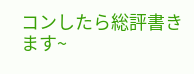コンしたら総評書きます~